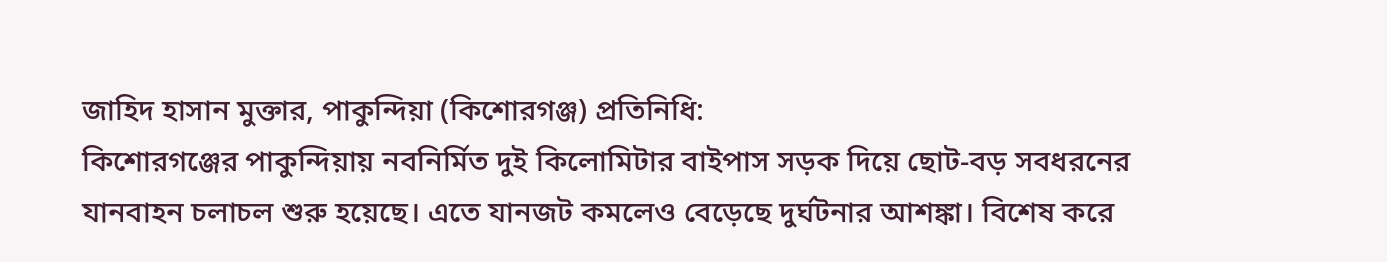জাহিদ হাসান মুক্তার, পাকুন্দিয়া (কিশোরগঞ্জ) প্রতিনিধি:
কিশোরগঞ্জের পাকুন্দিয়ায় নবনির্মিত দুই কিলোমিটার বাইপাস সড়ক দিয়ে ছোট-বড় সবধরনের যানবাহন চলাচল শুরু হয়েছে। এতে যানজট কমলেও বেড়েছে দুর্ঘটনার আশঙ্কা। বিশেষ করে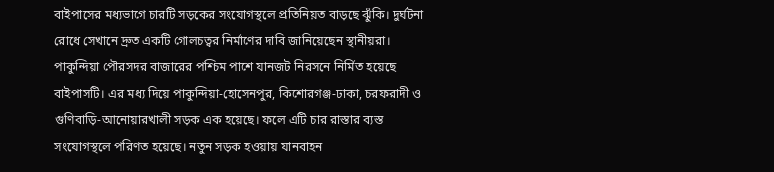বাইপাসের মধ্যভাগে চারটি সড়কের সংযোগস্থলে প্রতিনিয়ত বাড়ছে ঝুঁকি। দুর্ঘটনা রোধে সেখানে দ্রুত একটি গোলচত্বর নির্মাণের দাবি জানিয়েছেন স্থানীয়রা।
পাকুন্দিয়া পৌরসদর বাজারের পশ্চিম পাশে যানজট নিরসনে নির্মিত হয়েছে বাইপাসটি। এর মধ্য দিয়ে পাকুন্দিয়া-হোসেনপুর, কিশোরগঞ্জ-ঢাকা, চরফরাদী ও গুণিবাড়ি-আনোয়ারখালী সড়ক এক হয়েছে। ফলে এটি চার রাস্তার ব্যস্ত সংযোগস্থলে পরিণত হয়েছে। নতুন সড়ক হওয়ায় যানবাহন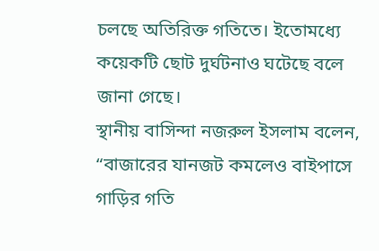চলছে অতিরিক্ত গতিতে। ইতোমধ্যে কয়েকটি ছোট দুর্ঘটনাও ঘটেছে বলে জানা গেছে।
স্থানীয় বাসিন্দা নজরুল ইসলাম বলেন, “বাজারের যানজট কমলেও বাইপাসে গাড়ির গতি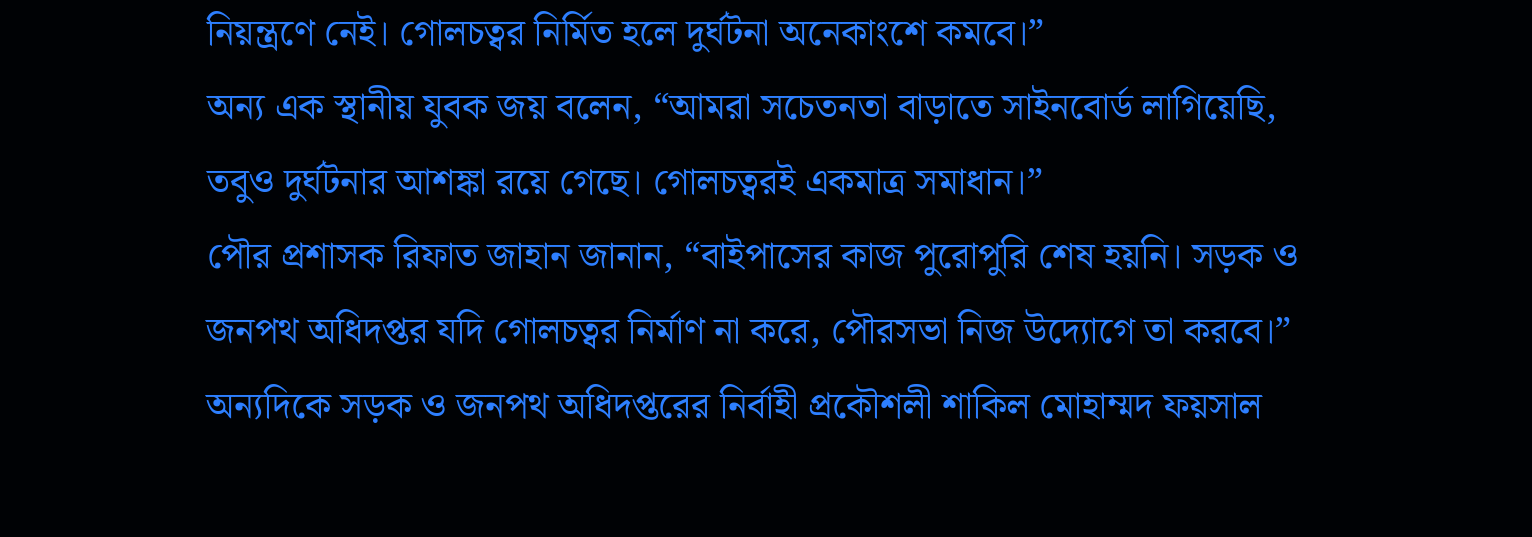নিয়ন্ত্রণে নেই। গোলচত্বর নির্মিত হলে দুর্ঘটনা অনেকাংশে কমবে।”
অন্য এক স্থানীয় যুবক জয় বলেন, “আমরা সচেতনতা বাড়াতে সাইনবোর্ড লাগিয়েছি, তবুও দুর্ঘটনার আশঙ্কা রয়ে গেছে। গোলচত্বরই একমাত্র সমাধান।”
পৌর প্রশাসক রিফাত জাহান জানান, “বাইপাসের কাজ পুরোপুরি শেষ হয়নি। সড়ক ও জনপথ অধিদপ্তর যদি গোলচত্বর নির্মাণ না করে, পৌরসভা নিজ উদ্যোগে তা করবে।”
অন্যদিকে সড়ক ও জনপথ অধিদপ্তরের নির্বাহী প্রকৌশলী শাকিল মোহাম্মদ ফয়সাল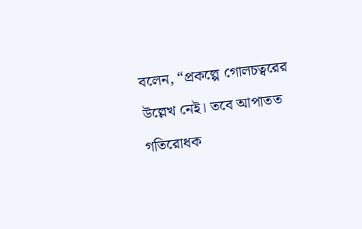বলেন, “প্রকল্পে গোলচত্বরের উল্লেখ নেই। তবে আপাতত গতিরোধক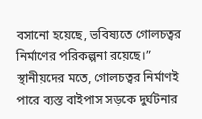বসানো হয়েছে, ভবিষ্যতে গোলচত্বর নির্মাণের পরিকল্পনা রয়েছে।”
স্থানীয়দের মতে, গোলচত্বর নির্মাণই পারে ব্যস্ত বাইপাস সড়কে দুর্ঘটনার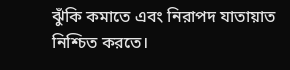ঝুঁকি কমাতে এবং নিরাপদ যাতায়াত নিশ্চিত করতে।